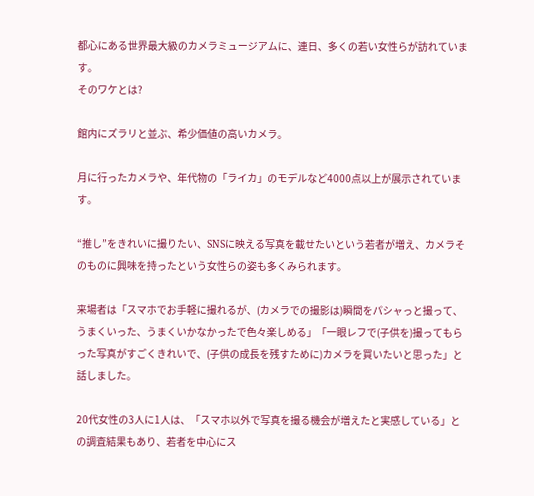都心にある世界最大級のカメラミュージアムに、連日、多くの若い女性らが訪れています。
そのワケとは?

館内にズラリと並ぶ、希少価値の高いカメラ。

月に行ったカメラや、年代物の「ライカ」のモデルなど4000点以上が展示されています。

“推し”をきれいに撮りたい、SNSに映える写真を載せたいという若者が増え、カメラそのものに興味を持ったという女性らの姿も多くみられます。

来場者は「スマホでお手軽に撮れるが、(カメラでの撮影は)瞬間をパシャっと撮って、うまくいった、うまくいかなかったで色々楽しめる」「一眼レフで(子供を)撮ってもらった写真がすごくきれいで、(子供の成長を残すために)カメラを買いたいと思った」と話しました。

20代女性の3人に1人は、「スマホ以外で写真を撮る機会が増えたと実感している」との調査結果もあり、若者を中心にス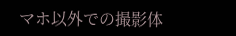マホ以外での撮影体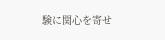験に関心を寄せ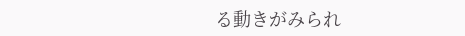る動きがみられ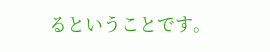るということです。